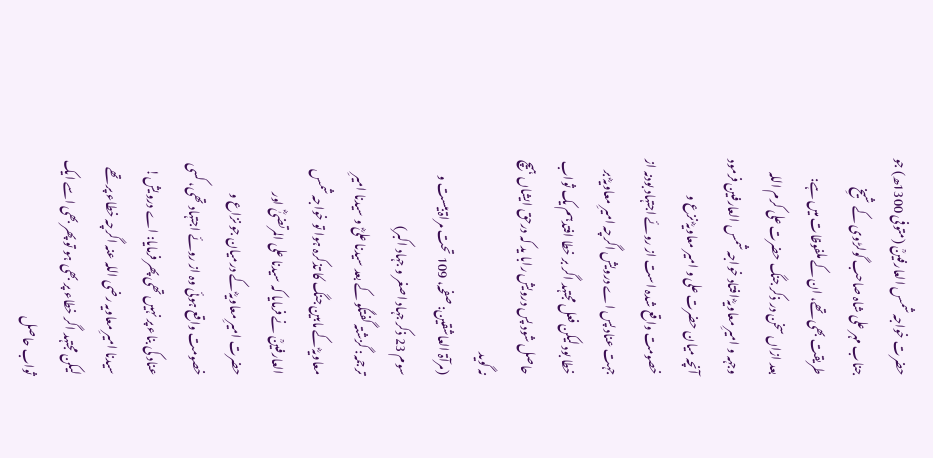حضرت خواجہ شمس العارفینؒ (متوفی 1300ھ) جو جناب مہر علی شاہ صاحب گولڑوی کے شیخِ طریقت بھی تھے، ان کے ملفوظات میں ہے:
بعد ازاں سخن در ذکر جنگ حضرت علی کرم اللہ وجہہ و امیرِ معاویہؓ افتاد خواجہ شمس العارفین فرمود آنچہ میان حضرت علی و امیر معاویہؓ نزع و خصومت واقع شدہ است از روئے اجتہاد بودنہ از جہت عناد پس اے درویش اگرچہ امیرِ معاویہؓ بر خطا بود لیکن فعل مجتہد اگر بر خطا افتدہم یک ثواب حاصل شود پس درویش رابا ید کہ درحق ایشاں ہیچ نہ گوید
(مرآۃ العاشقین: صفحہ، 109 تحت مراۃ بیست و سوم 23 ذکر جہاد اصغر و جہاد اکبر)
ترجمہ: گزشتہ گفتگو کے بعد سیدنا علیؓ و سیدنا امیرِ معاویہؓ کے مابین جنگ کا تذکرہ ہوا تو خواجہ شمس العارفینؒ نے فرمایا کہ سیدنا علی المرتضیٰؓ اور حضرت امیرِ معاویہؓ کے درمیان جو نزاع و خصومت واقع ہوئی وہ از روئے اجتہاد تھی، کسی عناد کی بناء پر نہیں تھی پھر فرمایا: اے درویش! سیدنا امیرِ معاویہ رضی اللہ عنہ اگرچہ خطاء پر تھے لیکن مجتہد اگر خطاء پر بھی ہو تو پھر بھی اسے ایک ثواب حاصل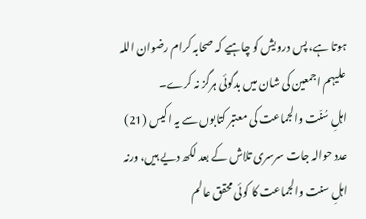ہوتا ہے، پس درویش کو چاہیے کہ صحابہ کرام رضوان اللہ علیہم اجمعین کی شان میں بدگوئی ہرگز نہ کرے۔
اہلِ سُنّت والجماعت کی معتبر کتابوں سے یہ اکیس (21) عدد حوالہ جات سرسری تلاش کے بعد لکھ دیے ہیں، ورنہ اہلِ سنت والجماعت کا کوئی محقق عالم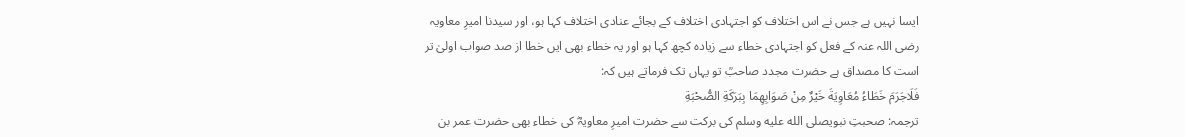ایسا نہیں ہے جس نے اس اختلاف کو اجتہادی اختلاف کے بجائے عنادی اختلاف کہا ہو، اور سیدنا امیرِ معاویہ رضی اللہ عنہ کے فعل کو اجتہادی خطاء سے زیادہ کچھ کہا ہو اور یہ خطاء بھی ایں خطا از صد صواب اولیٰ تر است کا مصداق ہے حضرت مجدد صاحبؒ تو یہاں تک فرماتے ہیں کہ:
فَلَاجَرَمَ خَطَاءُ مُعَاوِيَةَ خَيْرٌ مِنْ صَوَابِهِمَا بِبَرَكَةِ الصُّحْبَةِ
ترجمہ: صحبتِ نبویصلى الله عليه وسلم کی برکت سے حضرت امیرِ معاویہؓ کی خطاء بھی حضرت عمر بن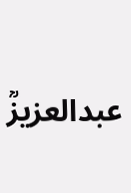عبدالعزیزؒ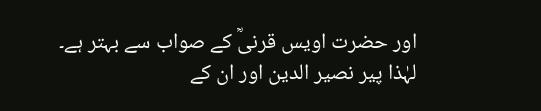اور حضرت اویس قرنیؒ کے صواب سے بہتر ہے۔
لہٰذا پیر نصیر الدین اور ان کے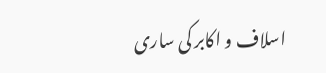اسلاف و اکابر کی ساری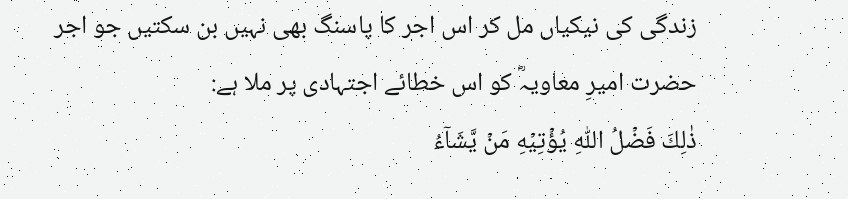زندگی کی نیکیاں مل کر اس اجر کا پاسنگ بھی نہیں بن سکتیں جو اجر حضرت امیرِ معاویہؓ کو اس خطائے اجتہادی پر ملا ہے:
ذٰلِكَ فَضۡلُ اللّٰهِ يُؤۡتِيۡهِ مَنۡ يَّشَآءُ